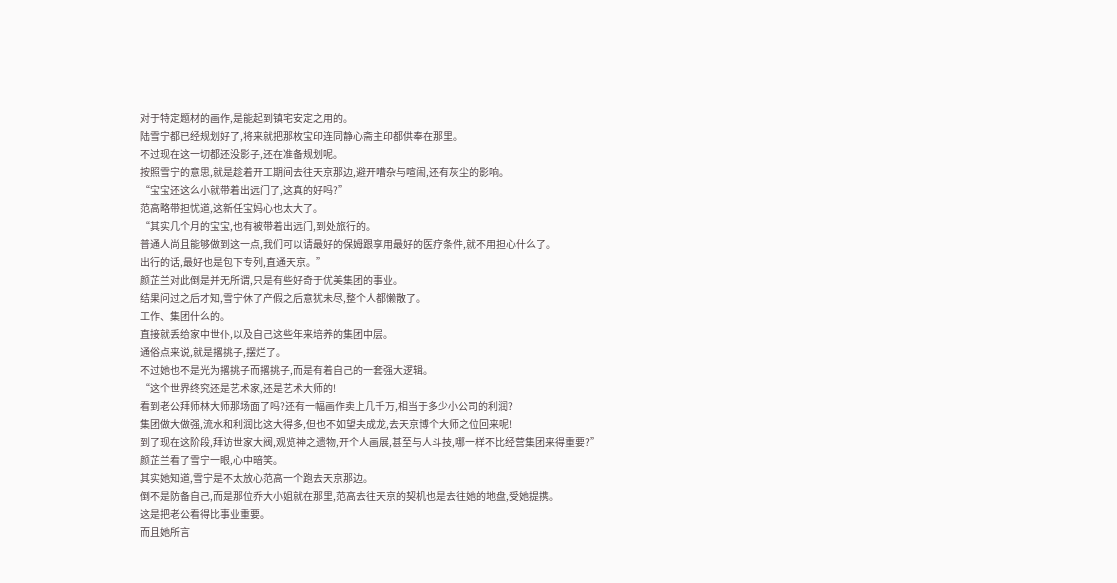对于特定题材的画作,是能起到镇宅安定之用的。
陆雪宁都已经规划好了,将来就把那枚宝印连同静心斋主印都供奉在那里。
不过现在这一切都还没影子,还在准备规划呢。
按照雪宁的意思,就是趁着开工期间去往天京那边,避开嘈杂与喧闹,还有灰尘的影响。
“宝宝还这么小就带着出远门了,这真的好吗?”
范高略带担忧道,这新任宝妈心也太大了。
“其实几个月的宝宝,也有被带着出远门,到处旅行的。
普通人尚且能够做到这一点,我们可以请最好的保姆跟享用最好的医疗条件,就不用担心什么了。
出行的话,最好也是包下专列,直通天京。”
颜芷兰对此倒是并无所谓,只是有些好奇于优美集团的事业。
结果问过之后才知,雪宁休了产假之后意犹未尽,整个人都懒散了。
工作、集团什么的。
直接就丢给家中世仆,以及自己这些年来培养的集团中层。
通俗点来说,就是撂挑子,摆烂了。
不过她也不是光为撂挑子而撂挑子,而是有着自己的一套强大逻辑。
“这个世界终究还是艺术家,还是艺术大师的!
看到老公拜师林大师那场面了吗?还有一幅画作卖上几千万,相当于多少小公司的利润?
集团做大做强,流水和利润比这大得多,但也不如望夫成龙,去天京博个大师之位回来呢!
到了现在这阶段,拜访世家大阀,观览神之遗物,开个人画展,甚至与人斗技,哪一样不比经营集团来得重要?”
颜芷兰看了雪宁一眼,心中暗笑。
其实她知道,雪宁是不太放心范高一个跑去天京那边。
倒不是防备自己,而是那位乔大小姐就在那里,范高去往天京的契机也是去往她的地盘,受她提携。
这是把老公看得比事业重要。
而且她所言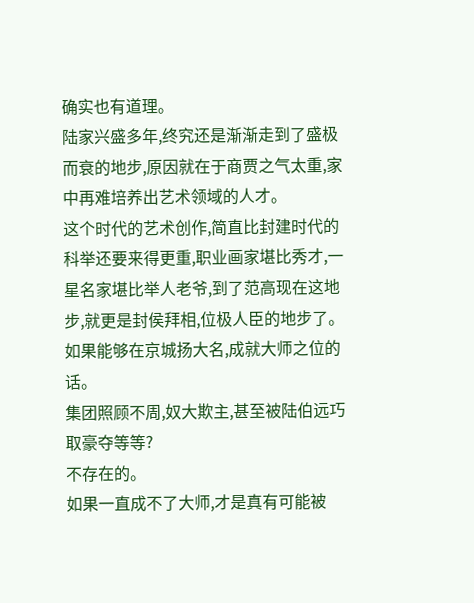确实也有道理。
陆家兴盛多年,终究还是渐渐走到了盛极而衰的地步,原因就在于商贾之气太重,家中再难培养出艺术领域的人才。
这个时代的艺术创作,简直比封建时代的科举还要来得更重,职业画家堪比秀才,一星名家堪比举人老爷,到了范高现在这地步,就更是封侯拜相,位极人臣的地步了。
如果能够在京城扬大名,成就大师之位的话。
集团照顾不周,奴大欺主,甚至被陆伯远巧取豪夺等等?
不存在的。
如果一直成不了大师,才是真有可能被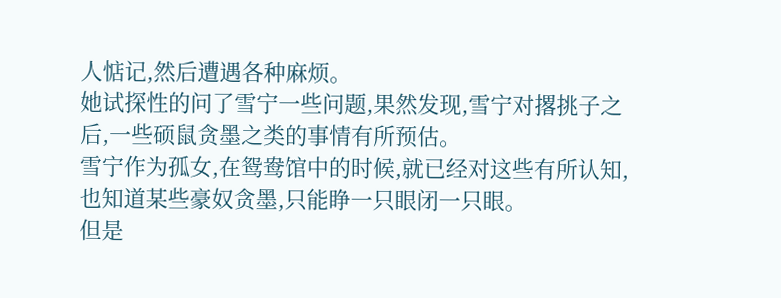人惦记,然后遭遇各种麻烦。
她试探性的问了雪宁一些问题,果然发现,雪宁对撂挑子之后,一些硕鼠贪墨之类的事情有所预估。
雪宁作为孤女,在鸳鸯馆中的时候,就已经对这些有所认知,也知道某些豪奴贪墨,只能睁一只眼闭一只眼。
但是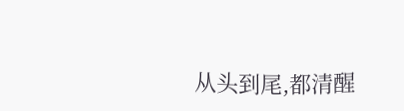从头到尾,都清醒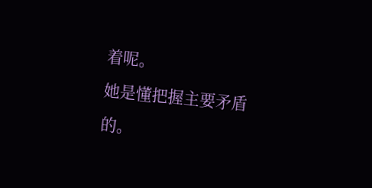着呢。
她是懂把握主要矛盾的。